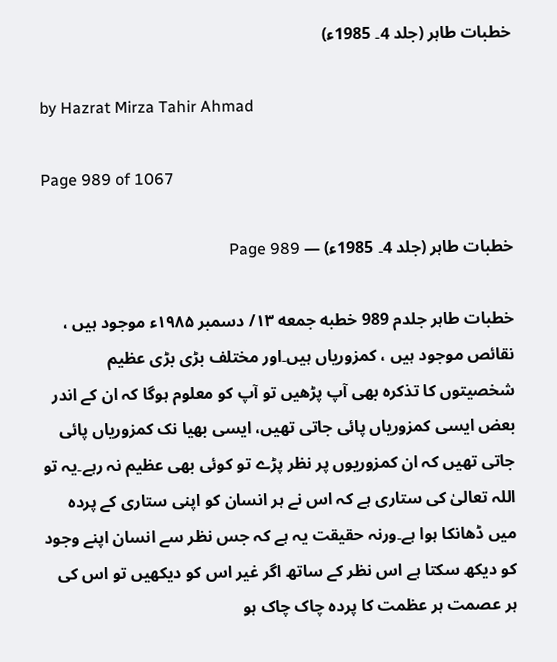خطبات طاہر (جلد 4۔ 1985ء)

by Hazrat Mirza Tahir Ahmad

Page 989 of 1067

خطبات طاہر (جلد 4۔ 1985ء) — Page 989

خطبات طاہر جلدم 989 خطبه جمعه ۱۳/ دسمبر ۱۹۸۵ء موجود ہیں ، نقائص موجود ہیں ، کمزوریاں ہیں۔اور مختلف بڑی بڑی عظیم شخصیتوں کا تذکرہ بھی آپ پڑھیں تو آپ کو معلوم ہوگا کہ ان کے اندر بعض ایسی کمزوریاں پائی جاتی تھیں، ایسی بھیا نک کمزوریاں پائی جاتی تھیں کہ ان کمزوریوں پر نظر پڑے تو کوئی بھی عظیم نہ رہے۔یہ تو اللہ تعالیٰ کی ستاری ہے کہ اس نے ہر انسان کو اپنی ستاری کے پردہ میں ڈھانکا ہوا ہے۔ورنہ حقیقت یہ ہے کہ جس نظر سے انسان اپنے وجود کو دیکھ سکتا ہے اس نظر کے ساتھ اگر غیر اس کو دیکھیں تو اس کی ہر عصمت ہر عظمت کا پردہ چاک چاک ہو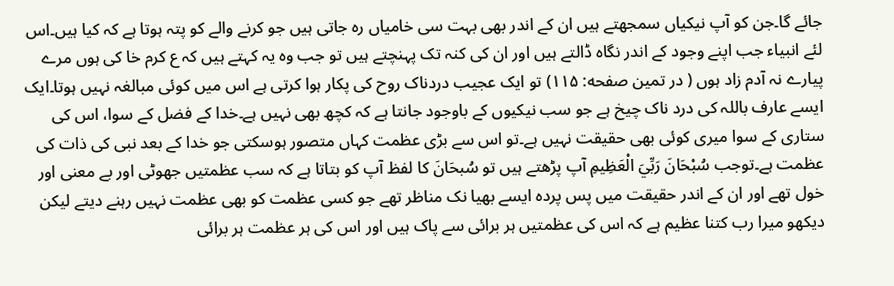جائے گا۔جن کو آپ نیکیاں سمجھتے ہیں ان کے اندر بھی بہت سی خامیاں رہ جاتی ہیں جو کرنے والے کو پتہ ہوتا ہے کہ کیا ہیں۔اس لئے انبیاء جب اپنے وجود کے اندر نگاہ ڈالتے ہیں اور ان کی کنہ تک پہنچتے ہیں تو جب وہ یہ کہتے ہیں کہ ع کرم خا کی ہوں مرے پیارے نہ آدم زاد ہوں ( در تمین صفحه: ۱۱۵) تو ایک عجیب دردناک روح کی پکار ہوا کرتی ہے اس میں کوئی مبالغہ نہیں ہوتا۔ایک ایسے عارف باللہ کی درد ناک چیخ ہے جو سب نیکیوں کے باوجود جانتا ہے کہ کچھ بھی نہیں ہے۔خدا کے فضل کے سوا، اس کی ستاری کے سوا میری کوئی بھی حقیقت نہیں ہے۔تو اس سے بڑی عظمت کہاں متصور ہوسکتی جو خدا کے بعد نبی کی ذات کی عظمت ہے۔توجب سُبْحَانَ رَبِّيَ الْعَظِيمِ آپ پڑھتے ہیں تو سُبحَانَ کا لفظ آپ کو بتاتا ہے کہ سب عظمتیں جھوٹی اور بے معنی اور خول تھے اور ان کے اندر حقیقت میں پس پردہ ایسے بھیا نک مناظر تھے جو کسی عظمت کو بھی عظمت نہیں رہنے دیتے لیکن دیکھو میرا رب کتنا عظیم ہے کہ اس کی عظمتیں ہر برائی سے پاک ہیں اور اس کی ہر عظمت ہر برائی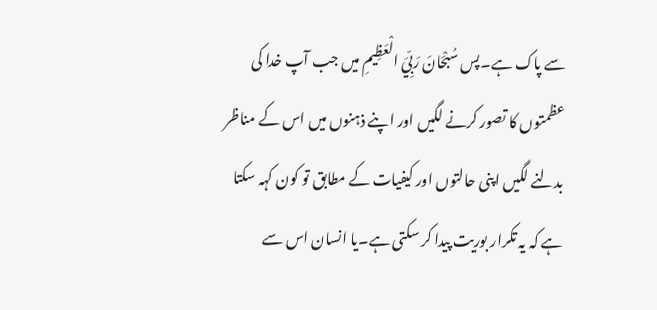سے پاک ہے۔پس سُبْحَانَ رَبِّيَ الْعَظِيمِ میں جب آپ خدا کی عظمتوں کا تصور کرنے لگیں اور اپنے ذہنوں میں اس کے مناظر بدلنے لگیں اپنی حالتوں اور کیفیات کے مطابق تو کون کہہ سکتا ہے کہ یہ تکرار بوریت پیدا کر سکتی ہے۔یا انسان اس سے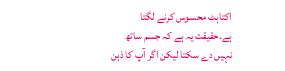اکتاہٹ محسوس کرنے لگتا ہے۔حقیقت یہ ہے کہ جسم ساتھ نہیں دے سکتا لیکن اگر آپ کا ذہن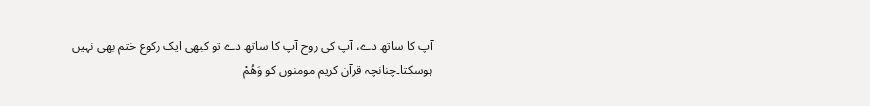آپ کا ساتھ دے، آپ کی روح آپ کا ساتھ دے تو کبھی ایک رکوع ختم بھی نہیں ہوسکتا۔چنانچہ قرآن کریم مومنوں کو وَهُمْ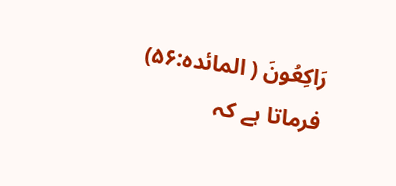رَاكِعُونَ ( المائدہ:۵۶) فرماتا ہے کہ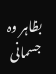بظاہر وہ جسمانی